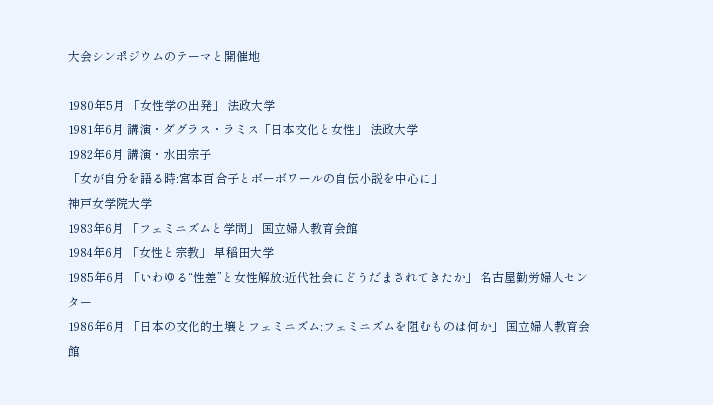大会シンポジウムのテーマと開催地

1980年5月 「女性学の出発」 法政大学
1981年6月 講演・ダグラス・ラミス「日本文化と女性」 法政大学
1982年6月 講演・水田宗子
「女が自分を語る時:宮本百合子とボーボワールの自伝小説を中心に」
神戸女学院大学
1983年6月 「フェミニズムと学問」 国立婦人教育会館
1984年6月 「女性と宗教」 早稲田大学
1985年6月 「いわゆる“性差”と女性解放:近代社会にどうだまされてきたか」 名古屋勤労婦人センター
1986年6月 「日本の文化的土壌とフェミニズム:フェミニズムを阻むものは何か」 国立婦人教育会館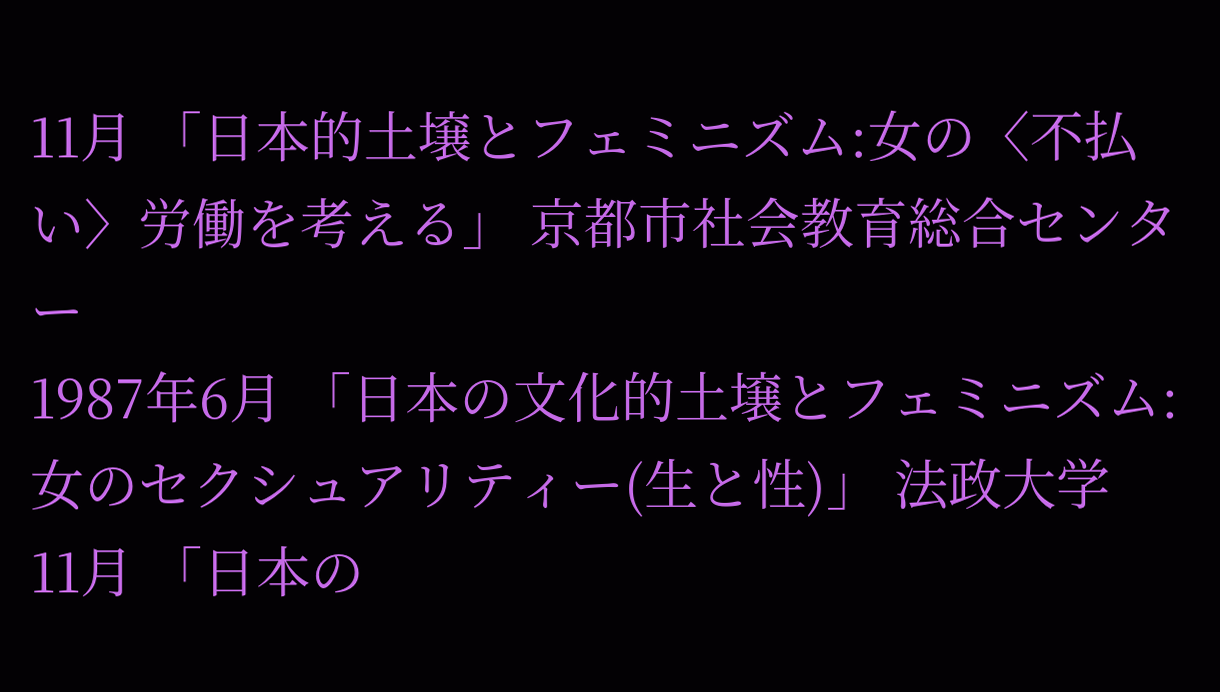11月 「日本的土壌とフェミニズム:女の〈不払い〉労働を考える」 京都市社会教育総合センター
1987年6月 「日本の文化的土壌とフェミニズム:女のセクシュアリティー(生と性)」 法政大学
11月 「日本の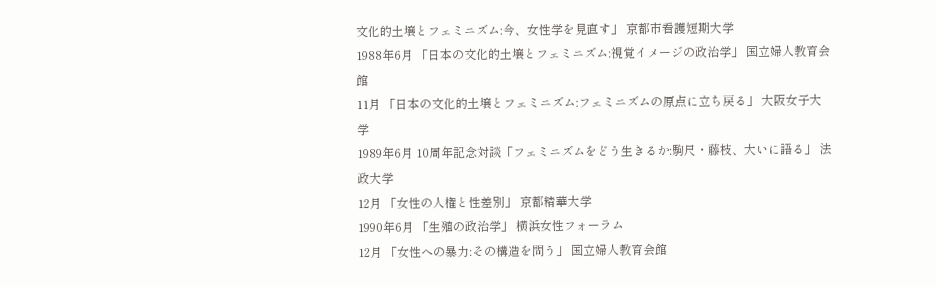文化的土壌とフェミニズム:今、女性学を見直す」 京都市看護短期大学
1988年6月 「日本の文化的土壌とフェミニズム:視覚イメージの政治学」 国立婦人教育会館
11月 「日本の文化的土壌とフェミニズム:フェミニズムの原点に立ち戻る」 大阪女子大学
1989年6月 10周年記念対談「フェミニズムをどう生きるか:駒尺・藤枝、大いに語る」 法政大学
12月 「女性の人権と性差別」 京都精華大学
1990年6月 「生殖の政治学」 横浜女性フォーラム
12月 「女性への暴力:その構造を問う」 国立婦人教育会館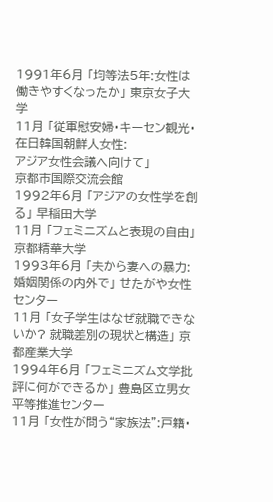1991年6月 「均等法5年:女性は働きやすくなったか」 東京女子大学
11月 「従軍慰安婦・キーセン観光・在日韓国朝鮮人女性:
アジア女性会議へ向けて」
京都市国際交流会館
1992年6月 「アジアの女性学を創る」 早稲田大学
11月 「フェミニズムと表現の自由」 京都精華大学
1993年6月 「夫から妻への暴力:婚姻関係の内外で」 せたがや女性センター
11月 「女子学生はなぜ就職できないか? 就職差別の現状と構造」 京都産業大学
1994年6月 「フェミニズム文学批評に何ができるか」 豊島区立男女平等推進センター
11月 「女性が問う“家族法”:戸籍・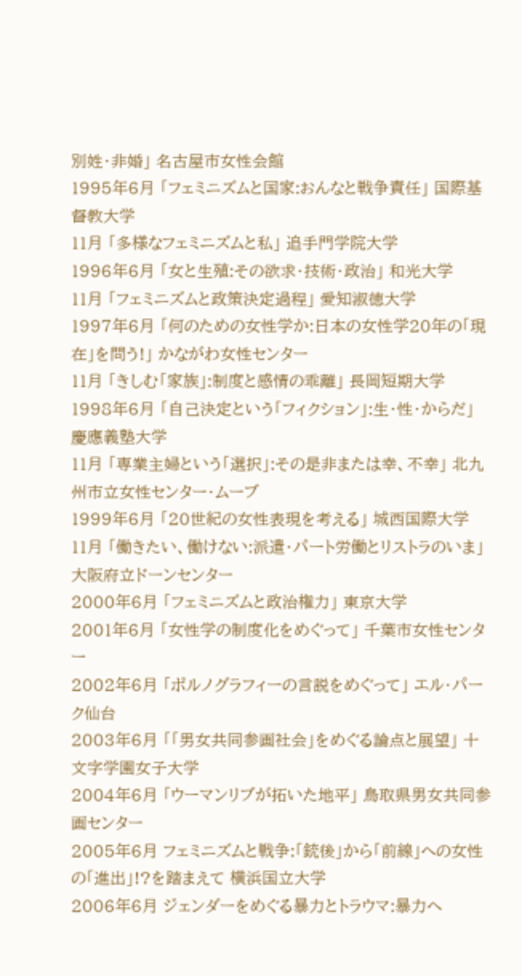別姓・非婚」 名古屋市女性会館
1995年6月 「フェミニズムと国家:おんなと戦争責任」 国際基督教大学
11月 「多様なフェミニズムと私」 追手門学院大学
1996年6月 「女と生殖:その欲求・技術・政治」 和光大学
11月 「フェミニズムと政策決定過程」 愛知淑徳大学
1997年6月 「何のための女性学か:日本の女性学20年の「現在」を問う!」 かながわ女性センター
11月 「きしむ「家族」:制度と感情の乖離」 長岡短期大学
1998年6月 「自己決定という「フィクション」:生・性・からだ」 慶應義塾大学
11月 「専業主婦という「選択」:その是非または幸、不幸」 北九州市立女性センター・ムーブ
1999年6月 「20世紀の女性表現を考える」 城西国際大学
11月 「働きたい、働けない:派遣・パート労働とリストラのいま」 大阪府立ドーンセンター
2000年6月 「フェミニズムと政治権力」 東京大学
2001年6月 「女性学の制度化をめぐって」 千葉市女性センター
2002年6月 「ポルノグラフィーの言説をめぐって」 エル・パーク仙台
2003年6月 「「男女共同参画社会」をめぐる論点と展望」 十文字学園女子大学
2004年6月 「ウーマンリブが拓いた地平」 鳥取県男女共同参画センター
2005年6月 フェミニズムと戦争:「銃後」から「前線」への女性の「進出」!?を踏まえて 横浜国立大学
2006年6月 ジェンダーをめぐる暴力とトラウマ:暴力へ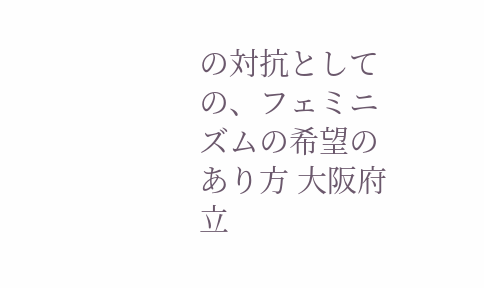の対抗としての、フェミニズムの希望のあり方 大阪府立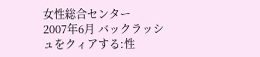女性総合センター
2007年6月 バックラッシュをクィアする:性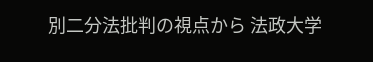別二分法批判の視点から 法政大学